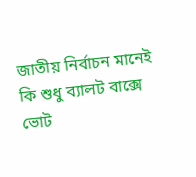জাতীয় নির্বাচন মানেই কি শুধু ব্যালট বাক্সে ভোট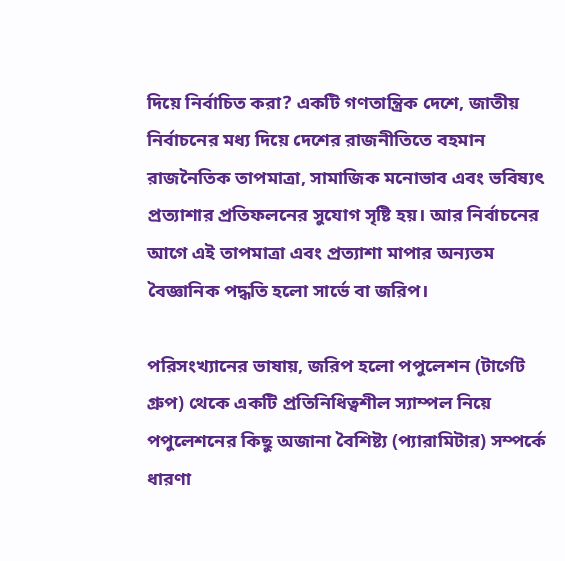দিয়ে নির্বাচিত করা? একটি গণতান্ত্রিক দেশে, জাতীয় নির্বাচনের মধ্য দিয়ে দেশের রাজনীতিতে বহমান রাজনৈতিক তাপমাত্রা, সামাজিক মনোভাব এবং ভবিষ্যৎ প্রত্যাশার প্রতিফলনের সুযোগ সৃষ্টি হয়। আর নির্বাচনের আগে এই তাপমাত্রা এবং প্রত্যাশা মাপার অন্যতম বৈজ্ঞানিক পদ্ধতি হলো সার্ভে বা জরিপ।

পরিসংখ্যানের ভাষায়, জরিপ হলো পপুলেশন (টার্গেট গ্রুপ) থেকে একটি প্রতিনিধিত্বশীল স্যাম্পল নিয়ে পপুলেশনের কিছু অজানা বৈশিষ্ট্য (প্যারামিটার) সম্পর্কে ধারণা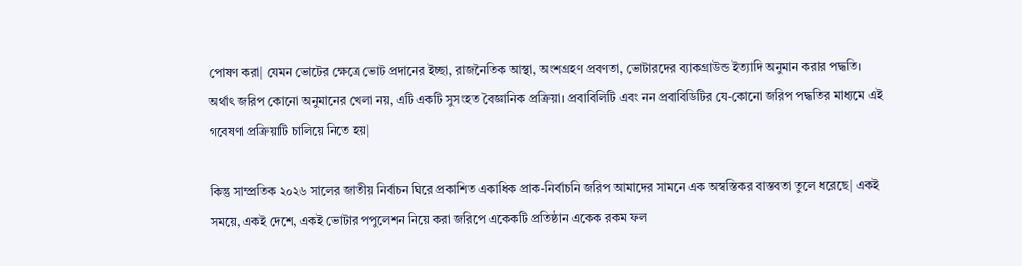পোষণ করা| যেমন ভোটের ক্ষেত্রে ভোট প্রদানের ইচ্ছা, রাজনৈতিক আস্থা, অংশগ্রহণ প্রবণতা, ভোটারদের ব্যাকগ্রাউন্ড ইত্যাদি অনুমান করার পদ্ধতি। অর্থাৎ জরিপ কোনো অনুমানের খেলা নয়, এটি একটি সুসংহত বৈজ্ঞানিক প্রক্রিয়া। প্রবাবিলিটি এবং নন প্রবাবিডিটির যে-কোনো জরিপ পদ্ধতির মাধ্যমে এই গবেষণা প্রক্রিয়াটি চালিয়ে নিতে হয়|

কিন্তু সাম্প্রতিক ২০২৬ সালের জাতীয় নির্বাচন ঘিরে প্রকাশিত একাধিক প্রাক-নির্বাচনি জরিপ আমাদের সামনে এক অস্বস্তিকর বাস্তবতা তুলে ধরেছে| একই সময়ে, একই দেশে, একই ভোটার পপুলেশন নিয়ে করা জরিপে একেকটি প্রতিষ্ঠান একেক রকম ফল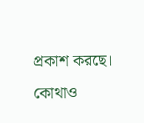প্রকাশ করছে। কোথাও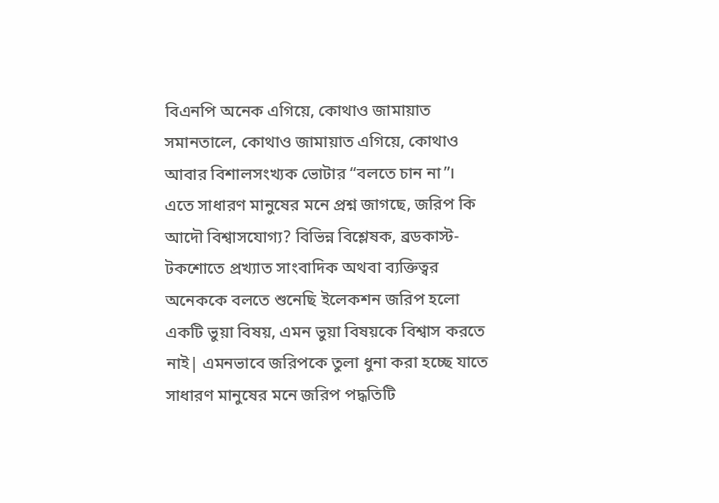বিএনপি অনেক এগিয়ে, কোথাও জামায়াত সমানতালে, কোথাও জামায়াত এগিয়ে, কোথাও আবার বিশালসংখ্যক ভোটার “বলতে চান না”।
এতে সাধারণ মানুষের মনে প্রশ্ন জাগছে, জরিপ কি আদৌ বিশ্বাসযোগ্য? বিভিন্ন বিশ্লেষক, ব্রডকাস্ট-টকশোতে প্রখ্যাত সাংবাদিক অথবা ব্যক্তিত্বর অনেককে বলতে শুনেছি ইলেকশন জরিপ হলো একটি ভুয়া বিষয়, এমন ভুয়া বিষয়কে বিশ্বাস করতে নাই| এমনভাবে জরিপকে তুলা ধুনা করা হচ্ছে যাতে সাধারণ মানুষের মনে জরিপ পদ্ধতিটি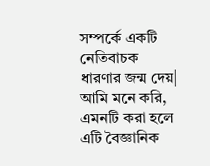সম্পর্কে একটি নেতিবাচক ধারণার জন্ম দেয়| আমি মনে করি, এমনটি করা হলে এটি বৈজ্ঞানিক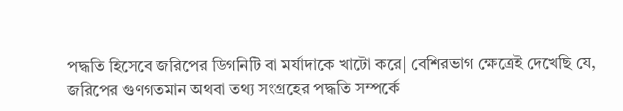পদ্ধতি হিসেবে জরিপের ডিগনিটি বা মর্যাদাকে খাটো করে| বেশিরভাগ ক্ষেত্রেই দেখেছি যে, জরিপের গুণগতমান অথবা তথ্য সংগ্রহের পদ্ধতি সম্পর্কে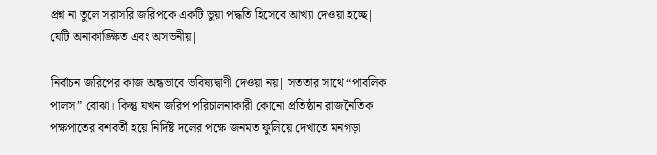প্রশ্ন না তুলে সরাসরি জরিপকে একটি ভুয়া পদ্ধতি হিসেবে আখ্যা দেওয়া হচ্ছে| যেটি অনাকাঙ্ক্ষিত এবং অসভনীয়|

নির্বাচন জরিপের কাজ অন্ধভাবে ভবিষ্যদ্বাণী দেওয়া নয়| সততার সাথে “পাবলিক পালস” বোঝা। কিন্তু যখন জরিপ পরিচালনাকারী কোনো প্রতিষ্ঠান রাজনৈতিক পক্ষপাতের বশবর্তী হয়ে নির্দিষ্ট দলের পক্ষে জনমত ফুলিয়ে দেখাতে মনগড়া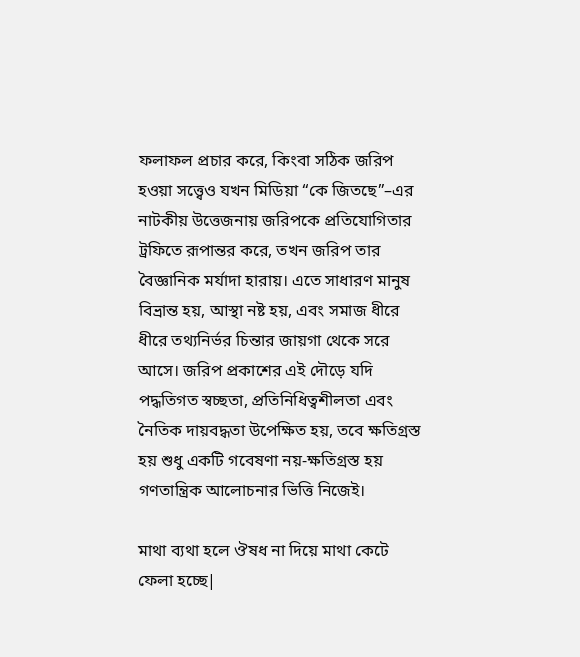ফলাফল প্রচার করে, কিংবা সঠিক জরিপ হওয়া সত্ত্বেও যখন মিডিয়া “কে জিতছে”–এর নাটকীয় উত্তেজনায় জরিপকে প্রতিযোগিতার ট্রফিতে রূপান্তর করে, তখন জরিপ তার বৈজ্ঞানিক মর্যাদা হারায়। এতে সাধারণ মানুষ বিভ্রান্ত হয়, আস্থা নষ্ট হয়, এবং সমাজ ধীরে ধীরে তথ্যনির্ভর চিন্তার জায়গা থেকে সরে আসে। জরিপ প্রকাশের এই দৌড়ে যদি পদ্ধতিগত স্বচ্ছতা, প্রতিনিধিত্বশীলতা এবং নৈতিক দায়বদ্ধতা উপেক্ষিত হয়, তবে ক্ষতিগ্রস্ত হয় শুধু একটি গবেষণা নয়-ক্ষতিগ্রস্ত হয় গণতান্ত্রিক আলোচনার ভিত্তি নিজেই।

মাথা ব্যথা হলে ঔষধ না দিয়ে মাথা কেটে ফেলা হচ্ছে|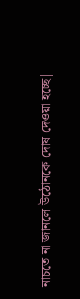নাচতে না জানলে উঠোনকে দোষ দেওয়া হচ্ছে|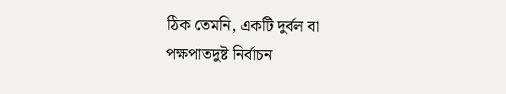ঠিক তেমনি, একটি দুর্বল বা পক্ষপাতদুষ্ট নির্বাচন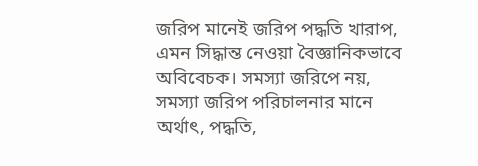জরিপ মানেই জরিপ পদ্ধতি খারাপ, এমন সিদ্ধান্ত নেওয়া বৈজ্ঞানিকভাবে অবিবেচক। সমস্যা জরিপে নয়, সমস্যা জরিপ পরিচালনার মানে অর্থাৎ, পদ্ধতি,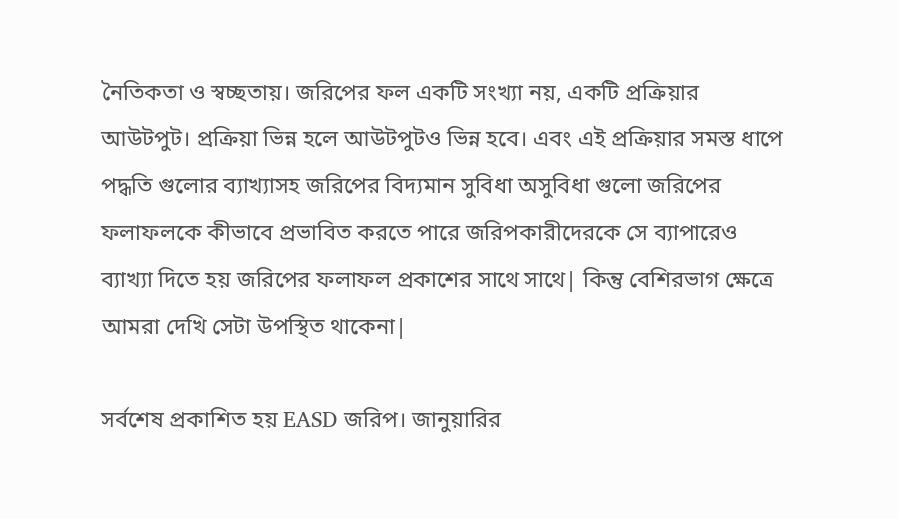নৈতিকতা ও স্বচ্ছতায়। জরিপের ফল একটি সংখ্যা নয়, একটি প্রক্রিয়ার আউটপুট। প্রক্রিয়া ভিন্ন হলে আউটপুটও ভিন্ন হবে। এবং এই প্রক্রিয়ার সমস্ত ধাপে পদ্ধতি গুলোর ব্যাখ্যাসহ জরিপের বিদ্যমান সুবিধা অসুবিধা গুলো জরিপের ফলাফলকে কীভাবে প্রভাবিত করতে পারে জরিপকারীদেরকে সে ব্যাপারেও ব্যাখ্যা দিতে হয় জরিপের ফলাফল প্রকাশের সাথে সাথে| কিন্তু বেশিরভাগ ক্ষেত্রে আমরা দেখি সেটা উপস্থিত থাকেনা|

সর্বশেষ প্রকাশিত হয় EASD জরিপ। জানুয়ারির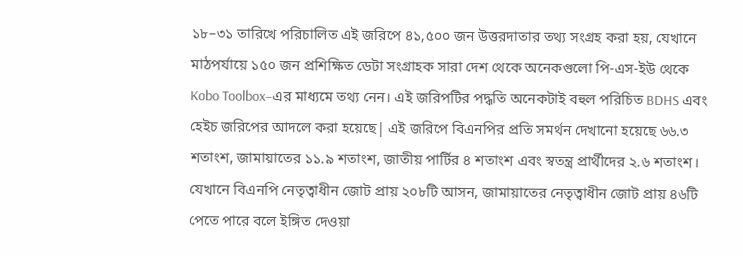১৮–৩১ তারিখে পরিচালিত এই জরিপে ৪১,৫০০ জন উত্তরদাতার তথ্য সংগ্রহ করা হয়, যেখানে মাঠপর্যায়ে ১৫০ জন প্রশিক্ষিত ডেটা সংগ্রাহক সারা দেশ থেকে অনেকগুলো পি-এস-ইউ থেকে Kobo Toolbox–এর মাধ্যমে তথ্য নেন। এই জরিপটির পদ্ধতি অনেকটাই বহুল পরিচিত BDHS এবং হেইচ জরিপের আদলে করা হয়েছে| এই জরিপে বিএনপির প্রতি সমর্থন দেখানো হয়েছে ৬৬.৩ শতাংশ, জামায়াতের ১১.৯ শতাংশ, জাতীয় পার্টির ৪ শতাংশ এবং স্বতন্ত্র প্রার্থীদের ২.৬ শতাংশ। যেখানে বিএনপি নেতৃত্বাধীন জোট প্রায় ২০৮টি আসন, জামায়াতের নেতৃত্বাধীন জোট প্রায় ৪৬টি পেতে পারে বলে ইঙ্গিত দেওয়া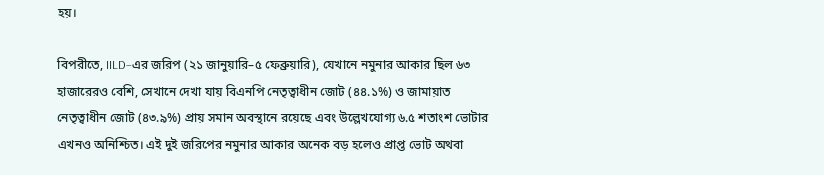হয়।

বিপরীতে, IILD–এর জরিপ (২১ জানুয়ারি–৫ ফেব্রুয়ারি), যেখানে নমুনার আকার ছিল ৬৩ হাজারেরও বেশি, সেখানে দেখা যায় বিএনপি নেতৃত্বাধীন জোট (৪৪.১%) ও জামায়াত নেতৃত্বাধীন জোট (৪৩.৯%) প্রায় সমান অবস্থানে রয়েছে এবং উল্লেখযোগ্য ৬.৫ শতাংশ ভোটার এখনও অনিশ্চিত। এই দুই জরিপের নমুনার আকার অনেক বড় হলেও প্রাপ্ত ভোট অথবা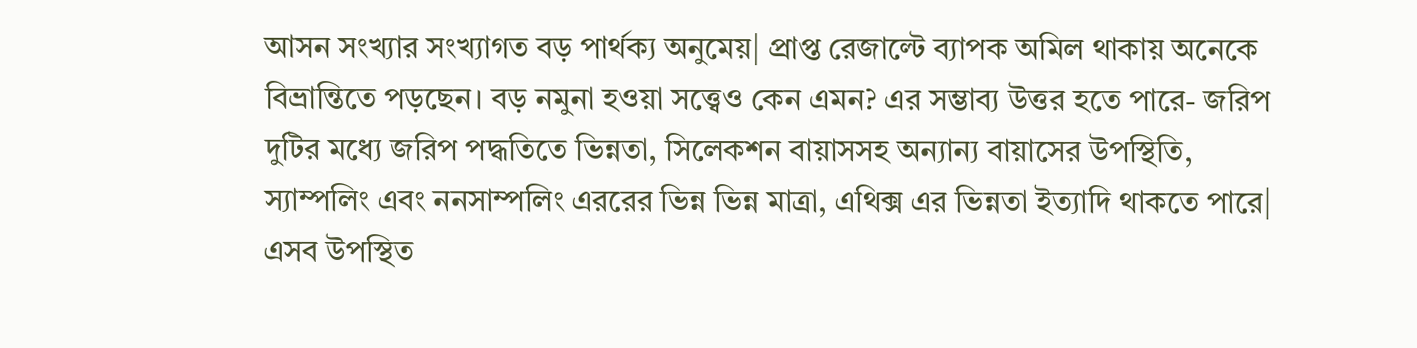আসন সংখ্যার সংখ্যাগত বড় পার্থক্য অনুমেয়| প্রাপ্ত রেজাল্টে ব্যাপক অমিল থাকায় অনেকে বিভ্রান্তিতে পড়ছেন। বড় নমুনা হওয়া সত্ত্বেও কেন এমন? এর সম্ভাব্য উত্তর হতে পারে- জরিপ দুটির মধ্যে জরিপ পদ্ধতিতে ভিন্নতা, সিলেকশন বায়াসসহ অন্যান্য বায়াসের উপস্থিতি, স্যাম্পলিং এবং ননসাম্পলিং এররের ভিন্ন ভিন্ন মাত্রা, এথিক্স এর ভিন্নতা ইত্যাদি থাকতে পারে| এসব উপস্থিত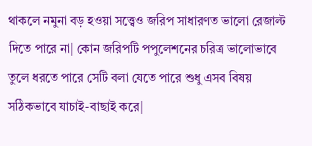থাকলে নমুনা বড় হওয়া সত্ত্বেও জরিপ সাধারণত ভালো রেজাল্ট দিতে পারে না| কোন জরিপটি পপুলেশনের চরিত্র ভালোভাবে তুলে ধরতে পারে সেটি বলা যেতে পারে শুধু এসব বিষয় সঠিকভাবে যাচাই-বাছাই করে|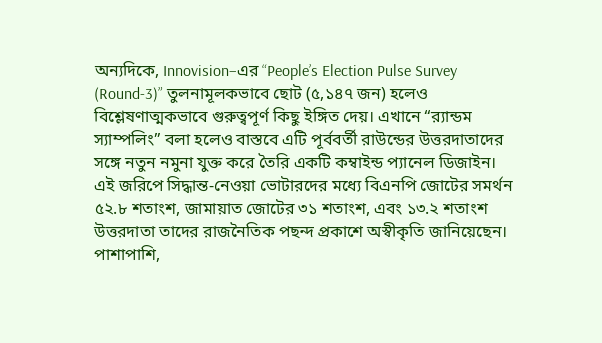অন্যদিকে, Innovision–এর “People’s Election Pulse Survey (Round-3)” তুলনামূলকভাবে ছোট (৫,১৪৭ জন) হলেও বিশ্লেষণাত্মকভাবে গুরুত্বপূর্ণ কিছু ইঙ্গিত দেয়। এখানে “র‌্যান্ডম স্যাম্পলিং” বলা হলেও বাস্তবে এটি পূর্ববর্তী রাউন্ডের উত্তরদাতাদের সঙ্গে নতুন নমুনা যুক্ত করে তৈরি একটি কম্বাইন্ড প্যানেল ডিজাইন। এই জরিপে সিদ্ধান্ত-নেওয়া ভোটারদের মধ্যে বিএনপি জোটের সমর্থন ৫২.৮ শতাংশ, জামায়াত জোটের ৩১ শতাংশ, এবং ১৩.২ শতাংশ উত্তরদাতা তাদের রাজনৈতিক পছন্দ প্রকাশে অস্বীকৃতি জানিয়েছেন। পাশাপাশি,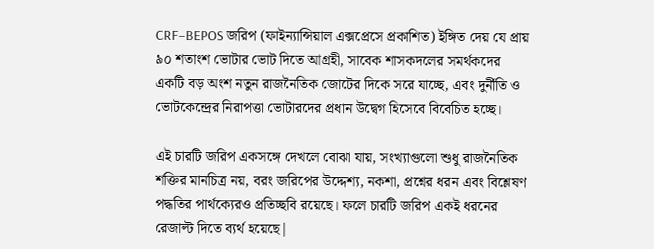CRF–BEPOS জরিপ (ফাইন্যান্সিয়াল এক্সপ্রেসে প্রকাশিত) ইঙ্গিত দেয় যে প্রায় ৯০ শতাংশ ভোটার ভোট দিতে আগ্রহী, সাবেক শাসকদলের সমর্থকদের একটি বড় অংশ নতুন রাজনৈতিক জোটের দিকে সরে যাচ্ছে, এবং দুর্নীতি ও ভোটকেন্দ্রের নিরাপত্তা ভোটারদের প্রধান উদ্বেগ হিসেবে বিবেচিত হচ্ছে।

এই চারটি জরিপ একসঙ্গে দেখলে বোঝা যায়, সংখ্যাগুলো শুধু রাজনৈতিক শক্তির মানচিত্র নয়, বরং জরিপের উদ্দেশ্য, নকশা, প্রশ্নের ধরন এবং বিশ্লেষণ পদ্ধতির পার্থক্যেরও প্রতিচ্ছবি রয়েছে। ফলে চারটি জরিপ একই ধরনের রেজাল্ট দিতে ব্যর্থ হয়েছে|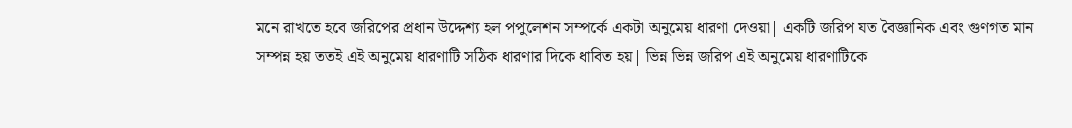মনে রাখতে হবে জরিপের প্রধান উদ্দেশ্য হল পপুলেশন সম্পর্কে একটা অনুমেয় ধারণা দেওয়া| একটি জরিপ যত বৈজ্ঞানিক এবং গুণগত মান সম্পন্ন হয় ততই এই অনুমেয় ধারণাটি সঠিক ধারণার দিকে ধাবিত হয়| ভিন্ন ভিন্ন জরিপ এই অনুমেয় ধারণাটিকে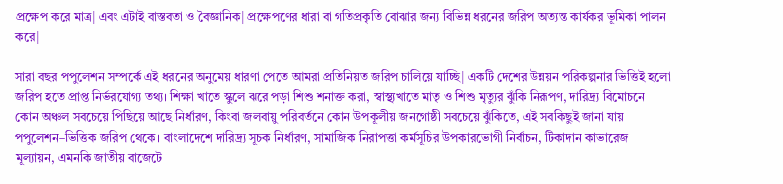প্রক্ষেপ করে মাত্র| এবং এটাই বাস্তবতা ও বৈজ্ঞানিক| প্রক্ষেপণের ধারা বা গতিপ্রকৃতি বোঝার জন্য বিভিন্ন ধরনের জরিপ অত্যন্ত কার্যকর ভূমিকা পালন করে|

সারা বছর পপুলেশন সম্পর্কে এই ধরনের অনুমেয় ধারণা পেতে আমরা প্রতিনিয়ত জরিপ চালিয়ে যাচ্ছি| একটি দেশের উন্নয়ন পরিকল্পনার ভিত্তিই হলো জরিপ হতে প্রাপ্ত নির্ভরযোগ্য তথ্য। শিক্ষা খাতে স্কুলে ঝরে পড়া শিশু শনাক্ত করা, স্বাস্থ্যখাতে মাতৃ ও শিশু মৃত্যুর ঝুঁকি নিরূপণ, দারিদ্র্য বিমোচনে কোন অঞ্চল সবচেয়ে পিছিয়ে আছে নির্ধারণ, কিংবা জলবায়ু পরিবর্তনে কোন উপকূলীয় জনগোষ্ঠী সবচেয়ে ঝুঁকিতে, এই সবকিছুই জানা যায় পপুলেশন–ভিত্তিক জরিপ থেকে। বাংলাদেশে দারিদ্র্য সূচক নির্ধারণ, সামাজিক নিরাপত্তা কর্মসূচির উপকারভোগী নির্বাচন, টিকাদান কাভারেজ মূল্যায়ন, এমনকি জাতীয় বাজেটে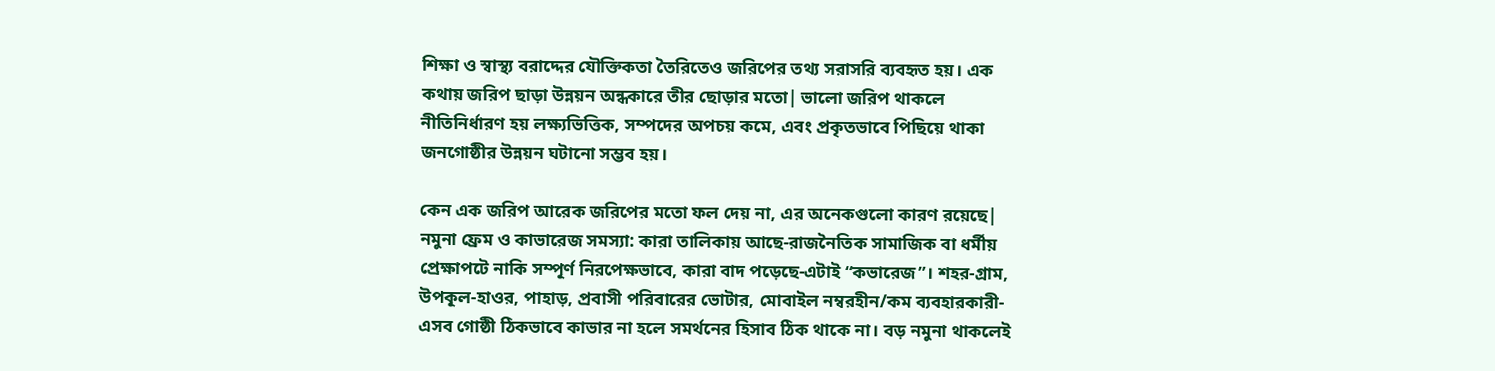শিক্ষা ও স্বাস্থ্য বরাদ্দের যৌক্তিকতা তৈরিতেও জরিপের তথ্য সরাসরি ব্যবহৃত হয়। এক কথায় জরিপ ছাড়া উন্নয়ন অন্ধকারে তীর ছোড়ার মতো| ভালো জরিপ থাকলে নীতিনির্ধারণ হয় লক্ষ্যভিত্তিক, সম্পদের অপচয় কমে, এবং প্রকৃতভাবে পিছিয়ে থাকা জনগোষ্ঠীর উন্নয়ন ঘটানো সম্ভব হয়।

কেন এক জরিপ আরেক জরিপের মতো ফল দেয় না, এর অনেকগুলো কারণ রয়েছে| নমুনা ফ্রেম ও কাভারেজ সমস্যা: কারা তালিকায় আছে-রাজনৈতিক সামাজিক বা ধর্মীয় প্রেক্ষাপটে নাকি সম্পূর্ণ নিরপেক্ষভাবে, কারা বাদ পড়েছে-এটাই “কভারেজ”। শহর-গ্রাম, উপকূল-হাওর, পাহাড়, প্রবাসী পরিবারের ভোটার, মোবাইল নম্বরহীন/কম ব্যবহারকারী-এসব গোষ্ঠী ঠিকভাবে কাভার না হলে সমর্থনের হিসাব ঠিক থাকে না। বড় নমুনা থাকলেই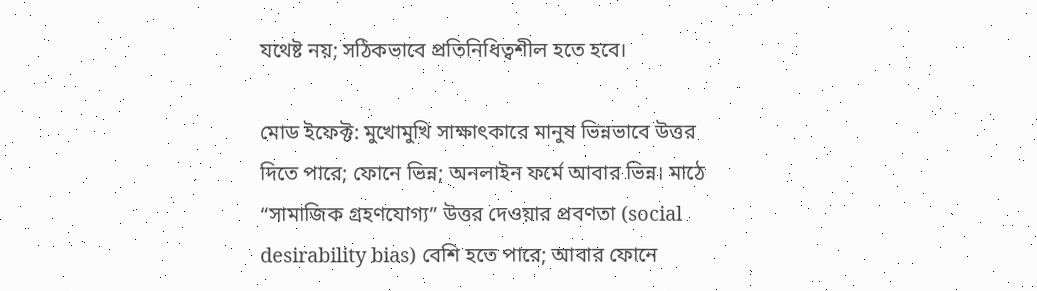যথেষ্ট নয়; সঠিকভাবে প্রতিনিধিত্বশীল হতে হবে।

মোড ইফেক্ট: মুখোমুখি সাক্ষাৎকারে মানুষ ভিন্নভাবে উত্তর দিতে পারে; ফোনে ভিন্ন; অনলাইন ফর্মে আবার ভিন্ন। মাঠে “সামাজিক গ্রহণযোগ্য” উত্তর দেওয়ার প্রবণতা (social desirability bias) বেশি হতে পারে; আবার ফোনে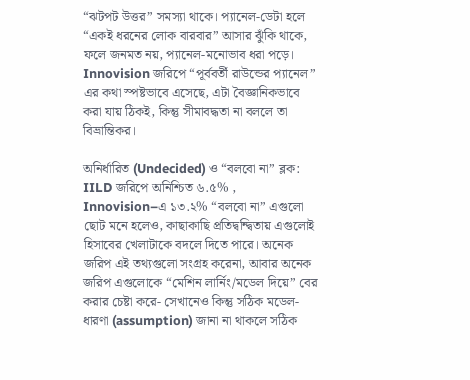“ঝটপট উত্তর” সমস্যা থাকে। প্যানেল-ডেটা হলে “একই ধরনের লোক বারবার” আসার ঝুঁকি থাকে, ফলে জনমত নয়, প্যানেল-মনোভাব ধরা পড়ে। Innovision জরিপে “পূর্ববর্তী রাউন্ডের প্যানেল” এর কথা স্পষ্টভাবে এসেছে, এটা বৈজ্ঞানিকভাবে করা যায় ঠিকই, কিন্তু সীমাবদ্ধতা না বললে তা বিভ্রান্তিকর।

অনির্ধারিত (Undecided) ও “বলবো না” ব্লক: IILD জরিপে অনিশ্চিত ৬.৫% , Innovision–এ ১৩.২% “বলবো না” এগুলো ছোট মনে হলেও, কাছাকাছি প্রতিদ্বন্দ্বিতায় এগুলোই হিসাবের খেলাটাকে বদলে দিতে পারে। অনেক জরিপ এই তথ্যগুলো সংগ্রহ করেনা, আবার অনেক জরিপ এগুলোকে “মেশিন লার্নিং/মডেল দিয়ে” বের করার চেষ্টা করে- সেখানেও কিন্তু সঠিক মডেল-ধারণা (assumption) জানা না থাকলে সঠিক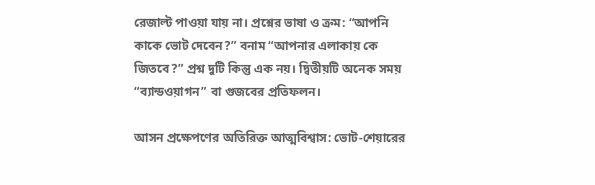রেজাল্ট পাওয়া যায় না। প্রশ্নের ভাষা ও ক্রম: “আপনি কাকে ভোট দেবেন?” বনাম “আপনার এলাকায় কে জিতবে?” প্রশ্ন দুটি কিন্তু এক নয়। দ্বিতীয়টি অনেক সময় “ব্যান্ডওয়াগন” বা গুজবের প্রতিফলন।

আসন প্রক্ষেপণের অতিরিক্ত আত্মবিশ্বাস: ভোট-শেয়ারের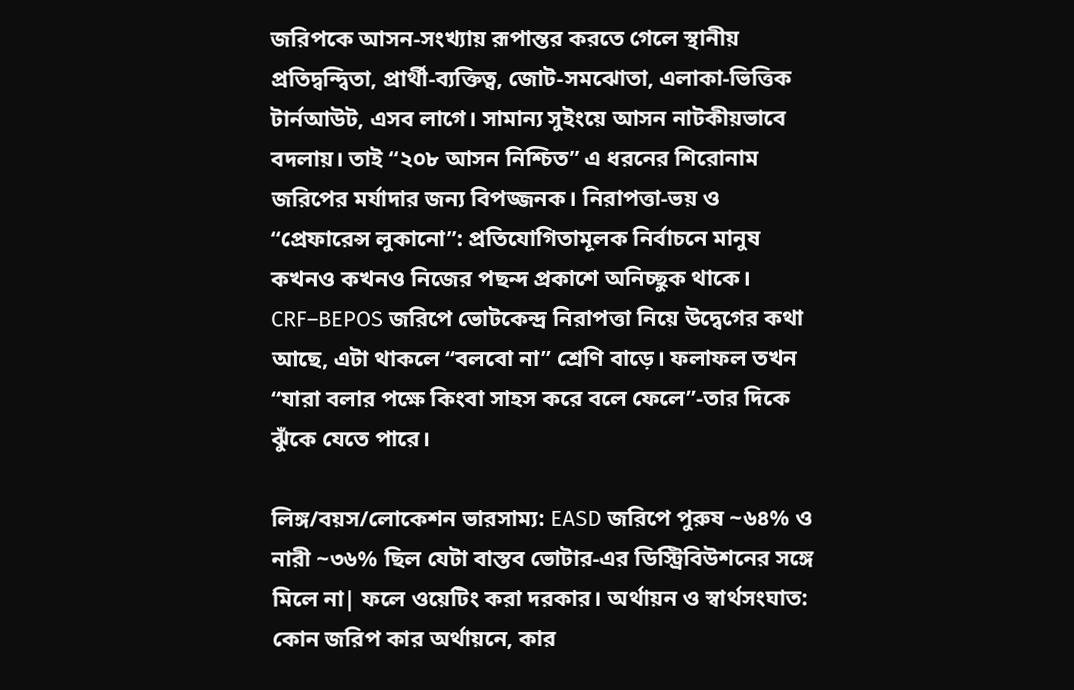জরিপকে আসন-সংখ্যায় রূপান্তর করতে গেলে স্থানীয় প্রতিদ্বন্দ্বিতা, প্রার্থী-ব্যক্তিত্ব, জোট-সমঝোতা, এলাকা-ভিত্তিক টার্নআউট, এসব লাগে। সামান্য সুইংয়ে আসন নাটকীয়ভাবে বদলায়। তাই “২০৮ আসন নিশ্চিত” এ ধরনের শিরোনাম জরিপের মর্যাদার জন্য বিপজ্জনক। নিরাপত্তা-ভয় ও “প্রেফারেন্স লুকানো”: প্রতিযোগিতামূলক নির্বাচনে মানুষ কখনও কখনও নিজের পছন্দ প্রকাশে অনিচ্ছুক থাকে। CRF–BEPOS জরিপে ভোটকেন্দ্র নিরাপত্তা নিয়ে উদ্বেগের কথা আছে, এটা থাকলে “বলবো না” শ্রেণি বাড়ে। ফলাফল তখন “যারা বলার পক্ষে কিংবা সাহস করে বলে ফেলে”-তার দিকে ঝুঁকে যেতে পারে।

লিঙ্গ/বয়স/লোকেশন ভারসাম্য: EASD জরিপে পুরুষ ~৬৪% ও নারী ~৩৬% ছিল যেটা বাস্তব ভোটার-এর ডিস্ট্রিবিউশনের সঙ্গে মিলে না| ফলে ওয়েটিং করা দরকার। অর্থায়ন ও স্বার্থসংঘাত: কোন জরিপ কার অর্থায়নে, কার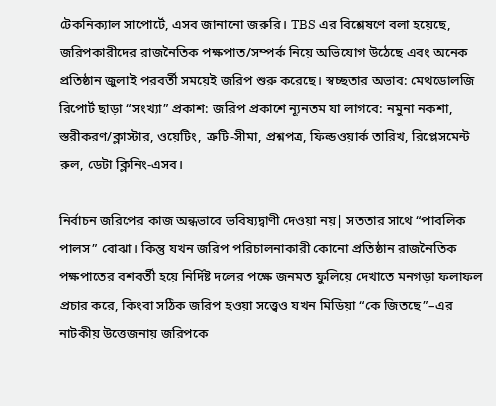টেকনিক্যাল সাপোর্টে, এসব জানানো জরুরি। TBS এর বিশ্লেষণে বলা হয়েছে, জরিপকারীদের রাজনৈতিক পক্ষপাত/সম্পর্ক নিয়ে অভিযোগ উঠেছে এবং অনেক প্রতিষ্ঠান জুলাই পরবর্তী সময়েই জরিপ শুরু করেছে। স্বচ্ছতার অভাব: মেথডোলজি রিপোর্ট ছাড়া “সংখ্যা” প্রকাশ: জরিপ প্রকাশে ন্যূনতম যা লাগবে: নমুনা নকশা, স্তরীকরণ/ক্লাস্টার, ওয়েটিং, ত্রুটি-সীমা, প্রশ্নপত্র, ফিল্ডওয়ার্ক তারিখ, রিপ্লেসমেন্ট রুল, ডেটা ক্লিনিং-এসব।

নির্বাচন জরিপের কাজ অন্ধভাবে ভবিষ্যদ্বাণী দেওয়া নয়| সততার সাথে “পাবলিক পালস” বোঝা। কিন্তু যখন জরিপ পরিচালনাকারী কোনো প্রতিষ্ঠান রাজনৈতিক পক্ষপাতের বশবর্তী হয়ে নির্দিষ্ট দলের পক্ষে জনমত ফুলিয়ে দেখাতে মনগড়া ফলাফল প্রচার করে, কিংবা সঠিক জরিপ হওয়া সত্ত্বেও যখন মিডিয়া “কে জিতছে”–এর নাটকীয় উত্তেজনায় জরিপকে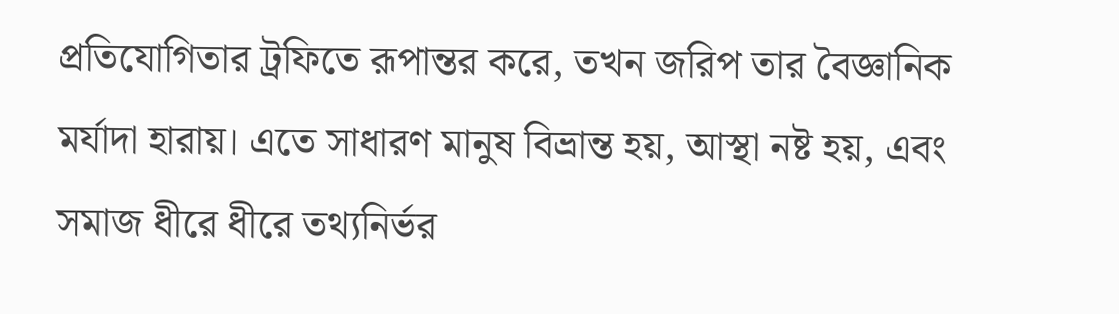প্রতিযোগিতার ট্রফিতে রূপান্তর করে, তখন জরিপ তার বৈজ্ঞানিক মর্যাদা হারায়। এতে সাধারণ মানুষ বিভ্রান্ত হয়, আস্থা নষ্ট হয়, এবং সমাজ ধীরে ধীরে তথ্যনির্ভর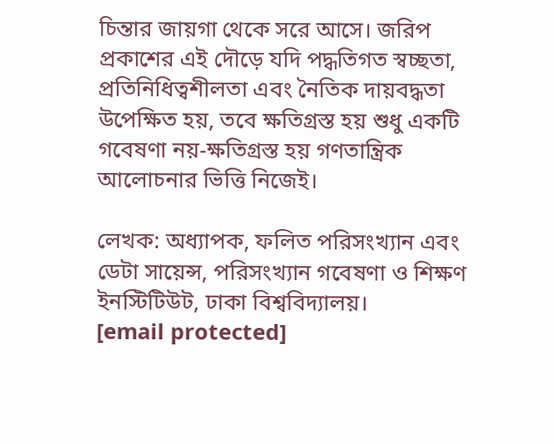চিন্তার জায়গা থেকে সরে আসে। জরিপ প্রকাশের এই দৌড়ে যদি পদ্ধতিগত স্বচ্ছতা, প্রতিনিধিত্বশীলতা এবং নৈতিক দায়বদ্ধতা উপেক্ষিত হয়, তবে ক্ষতিগ্রস্ত হয় শুধু একটি গবেষণা নয়-ক্ষতিগ্রস্ত হয় গণতান্ত্রিক আলোচনার ভিত্তি নিজেই।

লেখক: অধ্যাপক, ফলিত পরিসংখ্যান এবং ডেটা সায়েন্স, পরিসংখ্যান গবেষণা ও শিক্ষণ ইনস্টিটিউট, ঢাকা বিশ্ববিদ্যালয়।
[email protected]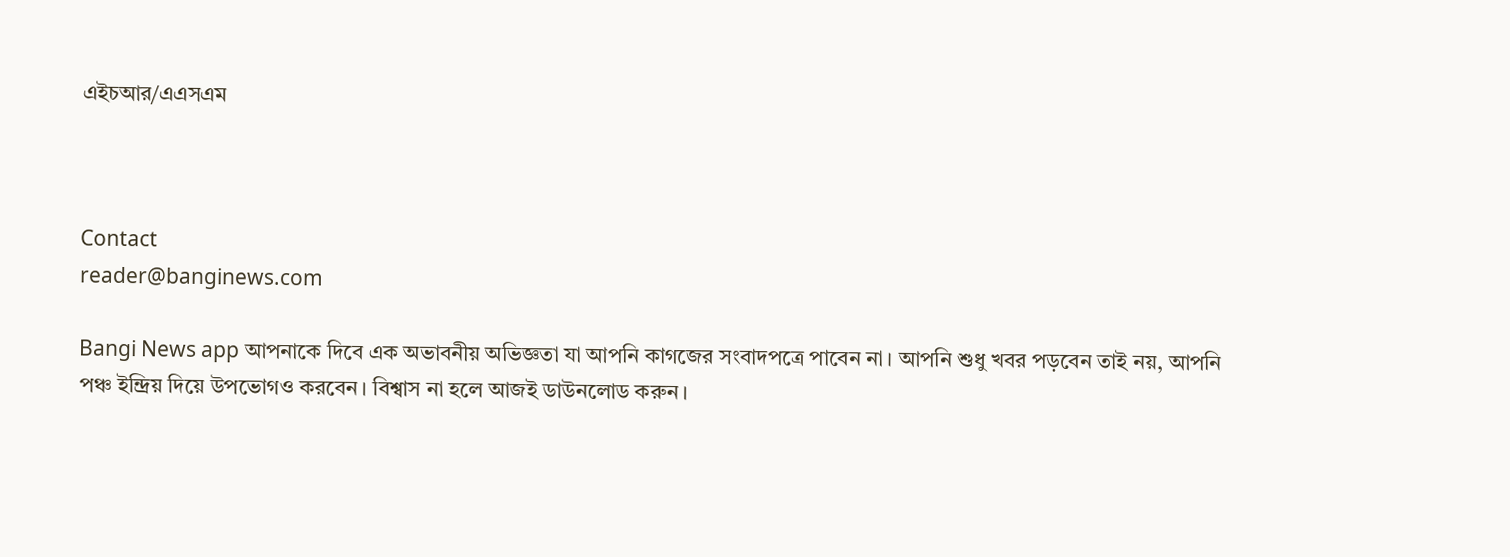এইচআর/এএসএম



Contact
reader@banginews.com

Bangi News app আপনাকে দিবে এক অভাবনীয় অভিজ্ঞতা যা আপনি কাগজের সংবাদপত্রে পাবেন না। আপনি শুধু খবর পড়বেন তাই নয়, আপনি পঞ্চ ইন্দ্রিয় দিয়ে উপভোগও করবেন। বিশ্বাস না হলে আজই ডাউনলোড করুন।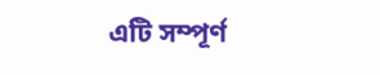এটি সম্পূর্ণ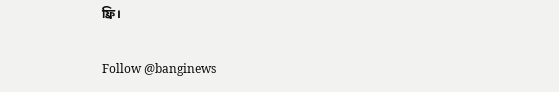ফ্রি।

Follow @banginews